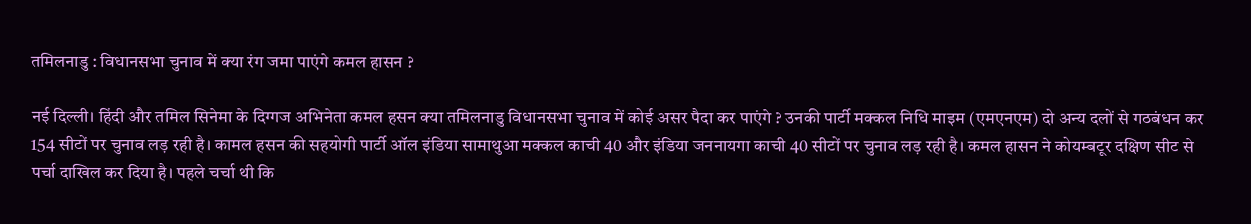तमिलनाडु : विधानसभा चुनाव में क्या रंग जमा पाएंगे कमल हासन ?

नई दिल्ली। हिंदी और तमिल सिनेमा के दिग्गज अभिनेता कमल हसन क्या तमिलनाडु विधानसभा चुनाव में कोई असर पैदा कर पाएंगे ? उनकी पार्टी मक्कल निधि माइम (एमएनएम) दो अन्य दलों से गठबंधन कर 154 सीटों पर चुनाव लड़ रही है। कामल हसन की सहयोगी पार्टी ऑल इंडिया सामाथुआ मक्कल काची 40 और इंडिया जननायगा काची 40 सीटों पर चुनाव लड़ रही है। कमल हासन ने कोयम्बटूर दक्षिण सीट से पर्चा दाखिल कर दिया है। पहले चर्चा थी कि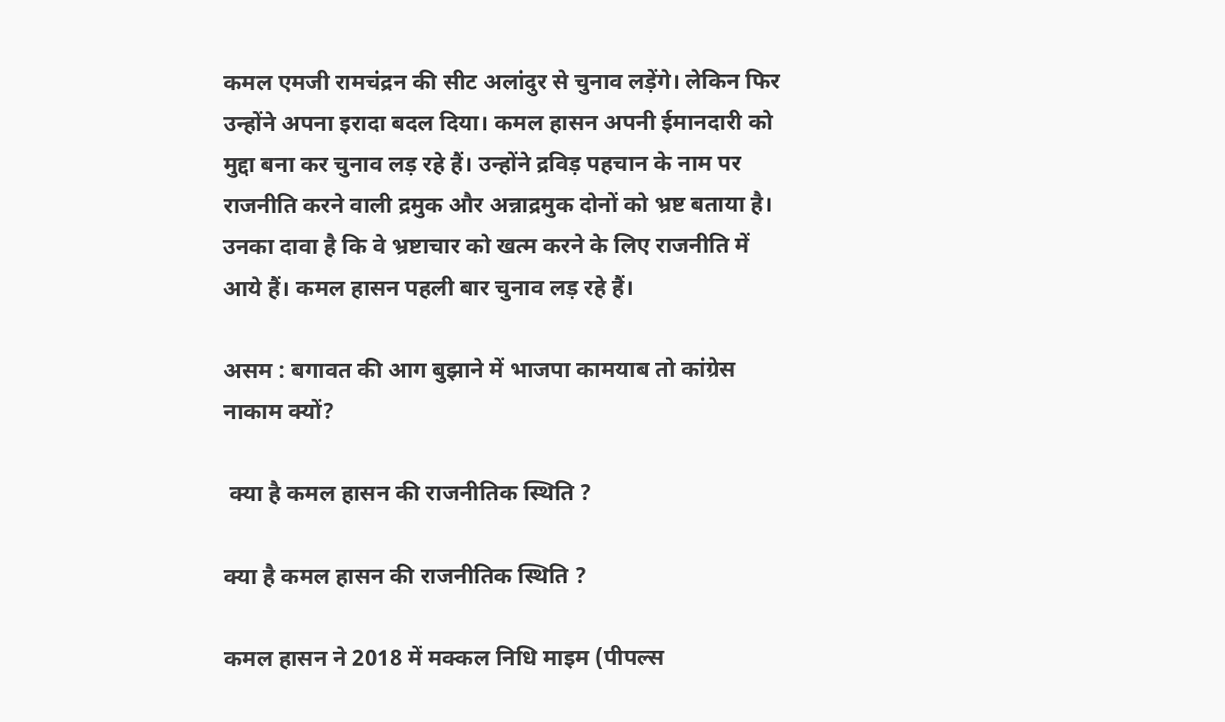कमल एमजी रामचंद्रन की सीट अलांदुर से चुनाव लड़ेंगे। लेकिन फिर उन्होंने अपना इरादा बदल दिया। कमल हासन अपनी ईमानदारी को मुद्दा बना कर चुनाव लड़ रहे हैं। उन्होंने द्रविड़ पहचान के नाम पर राजनीति करने वाली द्रमुक और अन्नाद्रमुक दोनों को भ्रष्ट बताया है। उनका दावा है कि वे भ्रष्टाचार को खत्म करने के लिए राजनीति में आये हैं। कमल हासन पहली बार चुनाव लड़ रहे हैं।

असम : बगावत की आग बुझाने में भाजपा कामयाब तो कांग्रेस नाकाम क्यों?

 क्या है कमल हासन की राजनीतिक स्थिति ?

क्या है कमल हासन की राजनीतिक स्थिति ?

कमल हासन ने 2018 में मक्कल निधि माइम (पीपल्स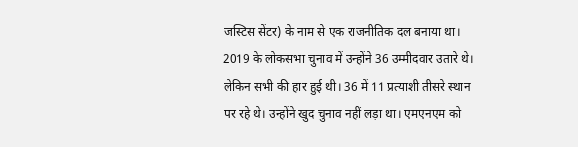जस्टिस सेंटर) के नाम से एक राजनीतिक दल बनाया था। 2019 के लोकसभा चुनाव में उन्होंने 36 उम्मीदवार उतारे थे। लेकिन सभी की हार हुई थी। 36 में 11 प्रत्याशी तीसरे स्थान पर रहे थे। उन्होंने खुद चुनाव नहीं लड़ा था। एमएनएम को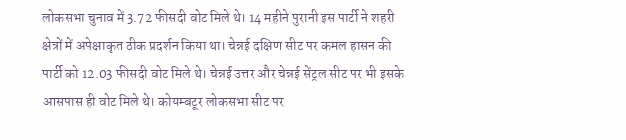लोकसभा चुनाव में 3.72 फीसदी वोट मिले थे। 14 महीने पुरानी इस पार्टी ने शहरी क्षेत्रों में अपेक्षाकृत ठीक प्रदर्शन किया था। चेन्नई दक्षिण सीट पर कमल हासन की पार्टी को 12.03 फीसदी वोट मिले थे। चेन्नई उत्तर और चेन्नई सेंट्रल सीट पर भी इसके आसपास ही वोट मिले थे। कोयम्बटूर लोकसभा सीट पर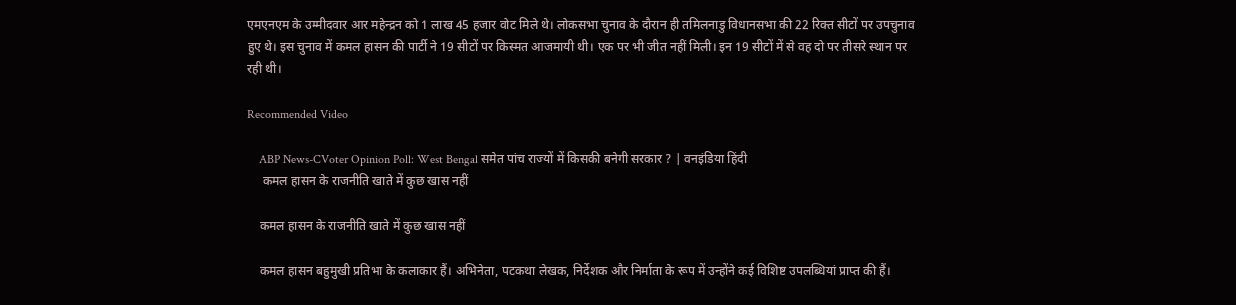एमएनएम के उम्मीदवार आर महेन्द्रन को 1 लाख 45 हजार वोट मिले थे। लोकसभा चुनाव के दौरान ही तमिलनाडु विधानसभा की 22 रिक्त सीटों पर उपचुनाव हुए थे। इस चुनाव में कमल हासन की पार्टी ने 19 सीटों पर किस्मत आजमायी थी। एक पर भी जीत नहीं मिली। इन 19 सीटों में से वह दो पर तीसरे स्थान पर रही थी।

Recommended Video

    ABP News-CVoter Opinion Poll: West Bengal समेत पांच राज्यों में किसकी बनेगी सरकार ? | वनइंडिया हिंदी
     कमल हासन के राजनीति खाते में कुछ खास नहीं

    कमल हासन के राजनीति खाते में कुछ खास नहीं

    कमल हासन बहुमुखी प्रतिभा के कलाकार हैं। अभिनेता, पटकथा लेखक, निर्देशक और निर्माता के रूप में उन्होंने कई विशिष्ट उपलब्धियां प्राप्त की हैं।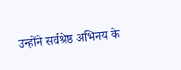उन्होंने सर्वश्रेष्ठ अभिनय के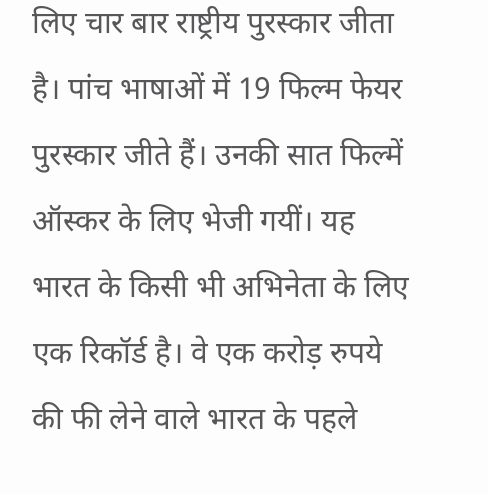लिए चार बार राष्ट्रीय पुरस्कार जीता है। पांच भाषाओं में 19 फिल्म फेयर पुरस्कार जीते हैं। उनकी सात फिल्में ऑस्कर के लिए भेजी गयीं। यह भारत के किसी भी अभिनेता के लिए एक रिकॉर्ड है। वे एक करोड़ रुपये की फी लेने वाले भारत के पहले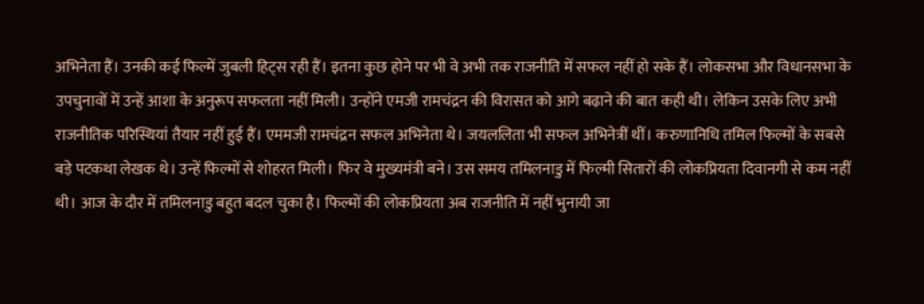अभिनेता हैं। उनकी कई फिल्में जुबली हिट्स रही हैं। इतना कुछ होने पर भी वे अभी तक राजनीति में सफल नहीं हो सके हैं। लोकसभा और विधानसभा के उपचुनावों में उन्हें आशा के अनुरूप सफलता नहीं मिली। उन्होंने एमजी रामचंद्रन की विरासत को आगे बढ़ाने की बात कही थी। लेकिन उसके लिए अभी राजनीतिक परिस्थियां तैयार नहीं हुई हैं। एममजी रामचंद्रन सफल अभिनेता थे। जयललिता भी सफल अभिनेत्रीं थीं। करुणानिधि तमिल फिल्मों के सबसे बड़े पटकथा लेखक थे। उन्हें फिल्मों से शोहरत मिली। फिर वे मुख्यमंत्री बने। उस समय तमिलनाडु में फिल्मी सितारों की लोकप्रियता दिवानगी से कम नहीं थी। आज के दौर में तमिलनाडु बहुत बदल चुका है। फिल्मों की लोकप्रियता अब राजनीति में नहीं भुनायी जा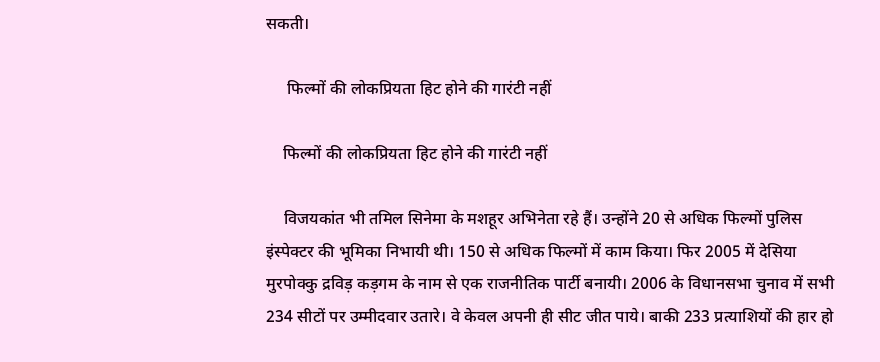सकती।

     फिल्मों की लोकप्रियता हिट होने की गारंटी नहीं

    फिल्मों की लोकप्रियता हिट होने की गारंटी नहीं

    विजयकांत भी तमिल सिनेमा के मशहूर अभिनेता रहे हैं। उन्होंने 20 से अधिक फिल्मों पुलिस इंस्पेक्टर की भूमिका निभायी थी। 150 से अधिक फिल्मों में काम किया। फिर 2005 में देसिया मुरपोक्कु द्रविड़ कड़गम के नाम से एक राजनीतिक पार्टी बनायी। 2006 के विधानसभा चुनाव में सभी 234 सीटों पर उम्मीदवार उतारे। वे केवल अपनी ही सीट जीत पाये। बाकी 233 प्रत्याशियों की हार हो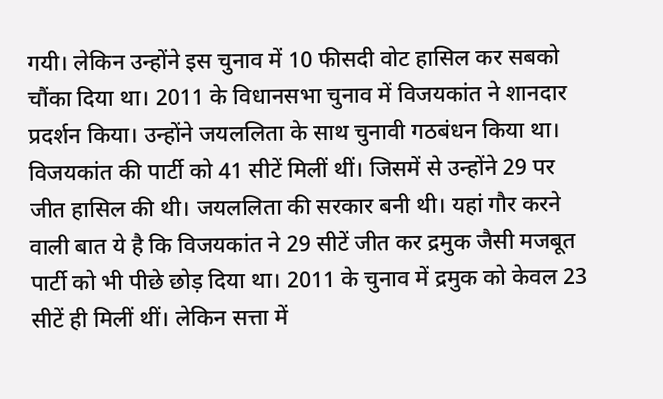गयी। लेकिन उन्होंने इस चुनाव में 10 फीसदी वोट हासिल कर सबको चौंका दिया था। 2011 के विधानसभा चुनाव में विजयकांत ने शानदार प्रदर्शन किया। उन्होंने जयललिता के साथ चुनावी गठबंधन किया था। विजयकांत की पार्टी को 41 सीटें मिलीं थीं। जिसमें से उन्होंने 29 पर जीत हासिल की थी। जयललिता की सरकार बनी थी। यहां गौर करने वाली बात ये है कि विजयकांत ने 29 सीटें जीत कर द्रमुक जैसी मजबूत पार्टी को भी पीछे छोड़ दिया था। 2011 के चुनाव में द्रमुक को केवल 23 सीटें ही मिलीं थीं। लेकिन सत्ता में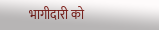भागीदारी को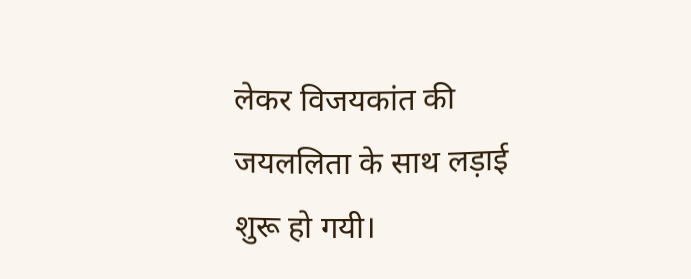लेकर विजयकांत की जयललिता के साथ लड़ाई शुरू हो गयी।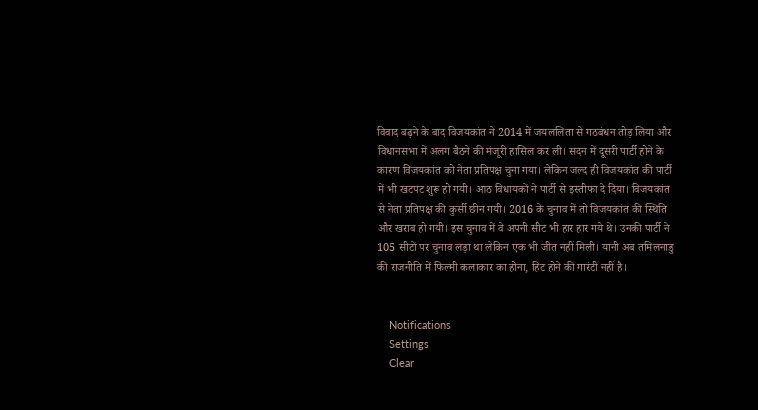विवाद बढ़ने के बाद विजयकांत ने 2014 में जयललिता से गठबंधन तोड़ लिया और विधानसभा में अलग बैठने की मंजूरी हासिल कर ली। सदन में दूसरी पार्टी होने के कारण विजयकांत को नेता प्रतिपक्ष चुना गया। लेकिन जल्द ही विजयकांत की पार्टी में भी खटपट शुरू हो गयी। आठ विधायकों ने पार्टी से इस्तीफा दे दिया। विजयकांत से नेता प्रतिपक्ष की कुर्सी छीन गयी। 2016 के चुनाव में तो विजयकांत की स्थिति और खराब हो गयी। इस चुनाव में वे अपनी सीट भी हार हार गये थे। उनकी पार्टी ने 105 सीटों पर चुनाव लड़ा था लेकिन एक भी जीत नहीं मिली। यानी अब तमिलनाडु की राजनीति में फिल्मी कलाकार का होना, हिट होने की गारंटी नहीं है।


    Notifications
    Settings
    Clear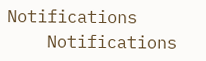Notifications
    Notifications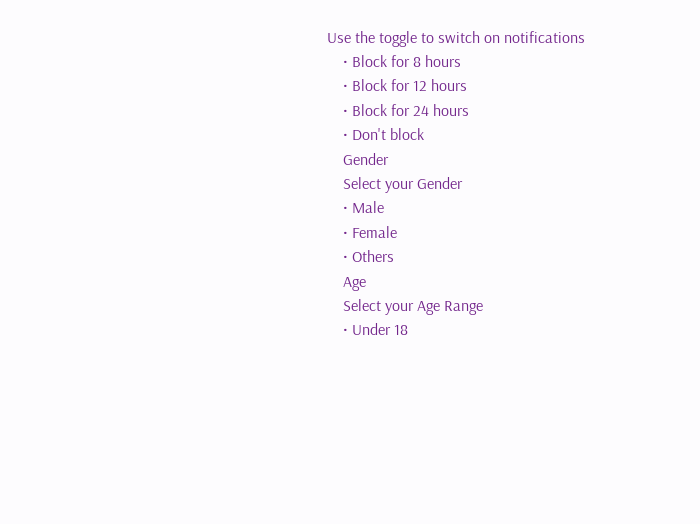Use the toggle to switch on notifications
    • Block for 8 hours
    • Block for 12 hours
    • Block for 24 hours
    • Don't block
    Gender
    Select your Gender
    • Male
    • Female
    • Others
    Age
    Select your Age Range
    • Under 18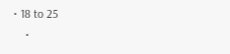• 18 to 25
    •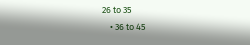26 to 35
    • 36 to 45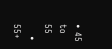• 45 to 55
    • 55+